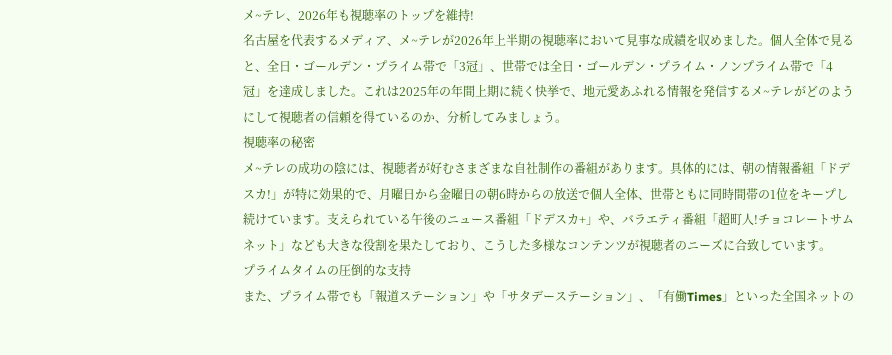メ~テレ、2026年も視聴率のトップを維持!
名古屋を代表するメディア、メ~テレが2026年上半期の視聴率において見事な成績を収めました。個人全体で見ると、全日・ゴールデン・プライム帯で「3冠」、世帯では全日・ゴールデン・プライム・ノンプライム帯で「4冠」を達成しました。これは2025年の年間上期に続く快挙で、地元愛あふれる情報を発信するメ~テレがどのようにして視聴者の信頼を得ているのか、分析してみましょう。
視聴率の秘密
メ~テレの成功の陰には、視聴者が好むさまざまな自社制作の番組があります。具体的には、朝の情報番組「ドデスカ!」が特に効果的で、月曜日から金曜日の朝6時からの放送で個人全体、世帯ともに同時間帯の1位をキープし続けています。支えられている午後のニュース番組「ドデスカ+」や、バラエティ番組「超町人!チョコレートサムネット」なども大きな役割を果たしており、こうした多様なコンテンツが視聴者のニーズに合致しています。
プライムタイムの圧倒的な支持
また、プライム帯でも「報道ステーション」や「サタデーステーション」、「有働Times」といった全国ネットの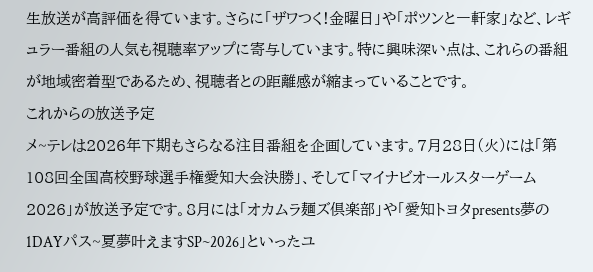生放送が高評価を得ています。さらに「ザワつく!金曜日」や「ポツンと一軒家」など、レギュラー番組の人気も視聴率アップに寄与しています。特に興味深い点は、これらの番組が地域密着型であるため、視聴者との距離感が縮まっていることです。
これからの放送予定
メ~テレは2026年下期もさらなる注目番組を企画しています。7月28日(火)には「第108回全国高校野球選手権愛知大会決勝」、そして「マイナビオールスターゲーム2026」が放送予定です。8月には「オカムラ麺ズ倶楽部」や「愛知トヨタpresents夢の1DAYパス~夏夢叶えますSP~2026」といったユ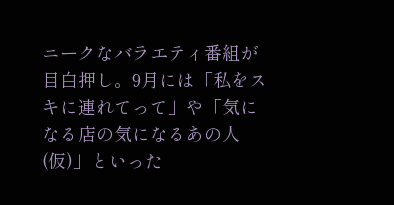ニークなバラエティ番組が目白押し。9月には「私をスキに連れてって」や「気になる店の気になるあの人(仮)」といった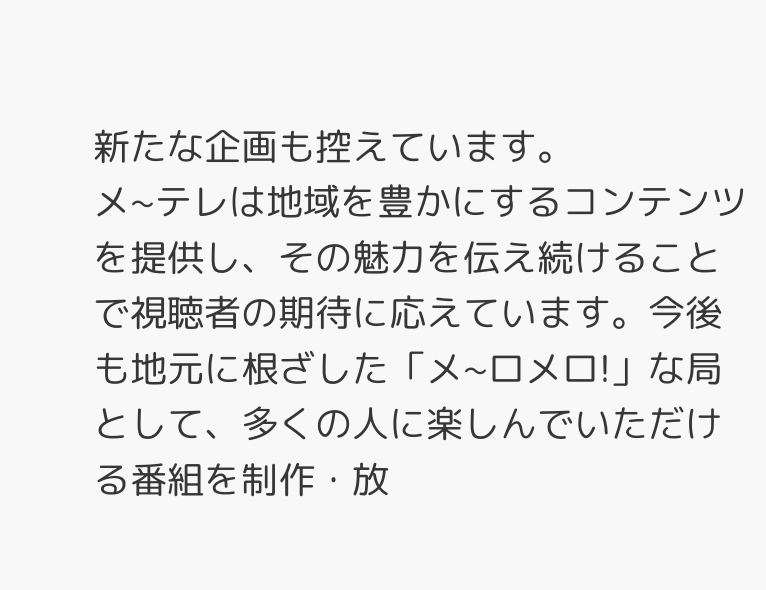新たな企画も控えています。
メ~テレは地域を豊かにするコンテンツを提供し、その魅力を伝え続けることで視聴者の期待に応えています。今後も地元に根ざした「メ~ロメロ!」な局として、多くの人に楽しんでいただける番組を制作・放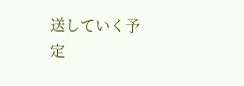送していく予定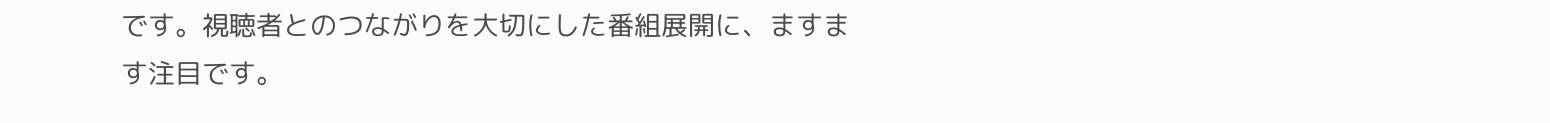です。視聴者とのつながりを大切にした番組展開に、ますます注目です。